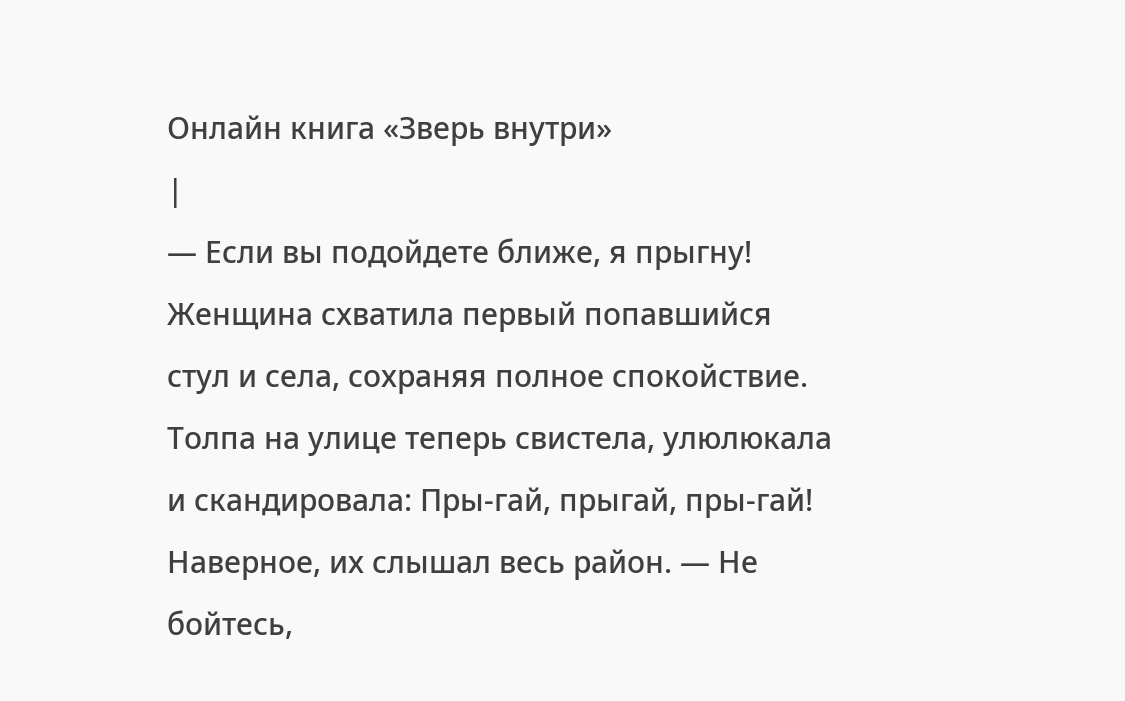Онлайн книга «Зверь внутри»
|
— Если вы подойдете ближе, я прыгну! Женщина схватила первый попавшийся стул и села, сохраняя полное спокойствие. Толпа на улице теперь свистела, улюлюкала и скандировала: Пры-гай, прыгай, пры-гай! Наверное, их слышал весь район. — Не бойтесь,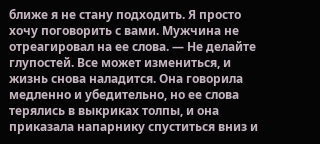ближе я не стану подходить. Я просто хочу поговорить с вами. Мужчина не отреагировал на ее слова. — Не делайте глупостей. Все может измениться, и жизнь снова наладится. Она говорила медленно и убедительно, но ее слова терялись в выкриках толпы, и она приказала напарнику спуститься вниз и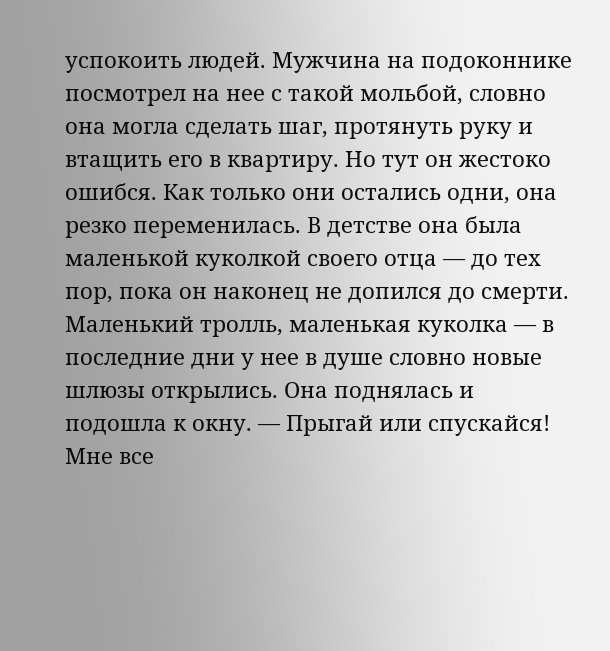успокоить людей. Мужчина на подоконнике посмотрел на нее с такой мольбой, словно она могла сделать шаг, протянуть руку и втащить его в квартиру. Но тут он жестоко ошибся. Как только они остались одни, она резко переменилась. В детстве она была маленькой куколкой своего отца — до тех пор, пока он наконец не допился до смерти. Маленький тролль, маленькая куколка — в последние дни у нее в душе словно новые шлюзы открылись. Она поднялась и подошла к окну. — Прыгай или спускайся! Мне все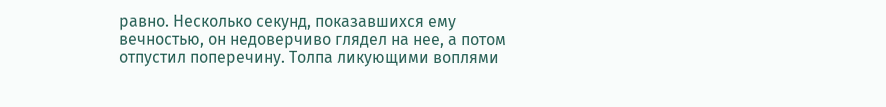равно. Несколько секунд, показавшихся ему вечностью, он недоверчиво глядел на нее, а потом отпустил поперечину. Толпа ликующими воплями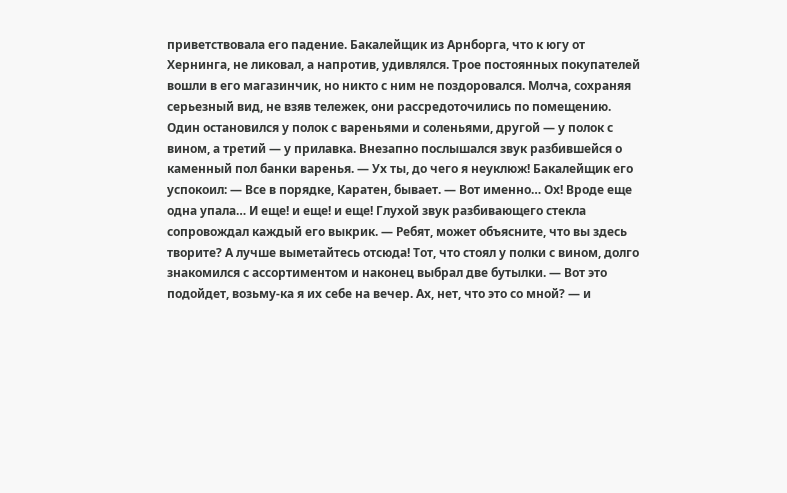приветствовала его падение. Бакалейщик из Арнборга, что к югу от Хернинга, не ликовал, а напротив, удивлялся. Трое постоянных покупателей вошли в его магазинчик, но никто с ним не поздоровался. Молча, сохраняя серьезный вид, не взяв тележек, они рассредоточились по помещению. Один остановился у полок с вареньями и соленьями, другой — у полок с вином, а третий — у прилавка. Внезапно послышался звук разбившейся о каменный пол банки варенья. — Ух ты, до чего я неуклюж! Бакалейщик его успокоил: — Все в порядке, Каратен, бывает. — Вот именно… Ох! Вроде еще одна упала… И еще! и еще! и еще! Глухой звук разбивающего стекла сопровождал каждый его выкрик. — Ребят, может объясните, что вы здесь творите? А лучше выметайтесь отсюда! Тот, что стоял у полки с вином, долго знакомился с ассортиментом и наконец выбрал две бутылки. — Вот это подойдет, возьму-ка я их себе на вечер. Ах, нет, что это со мной? — и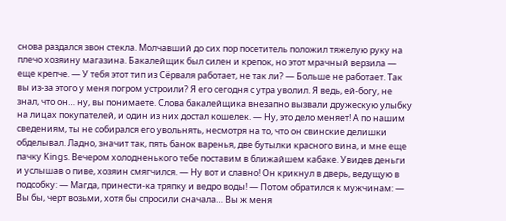снова раздался звон стекла. Молчавший до сих пор посетитель положил тяжелую руку на плечо хозяину магазина. Бакалейщик был силен и крепок, но этот мрачный верзила — еще крепче. — У тебя этот тип из Сёрваля работает, не так ли? — Больше не работает. Так вы из-за этого у меня погром устроили? Я его сегодня с утра уволил. Я ведь, ей-богу, не знал, что он… ну, вы понимаете. Слова бакалейщика внезапно вызвали дружескую улыбку на лицах покупателей, и один из них достал кошелек. — Ну, это дело меняет! А по нашим сведениям, ты не собирался его увольнять, несмотря на то, что он свинские делишки обделывал. Ладно, значит так, пять банок варенья, две бутылки красного вина, и мне еще пачку Kings. Вечером холодненького тебе поставим в ближайшем кабаке. Увидев деньги и услышав о пиве, хозяин смягчился. — Ну вот и славно! Он крикнул в дверь, ведущую в подсобку: — Магда, принести-ка тряпку и ведро воды! — Потом обратился к мужчинам: — Вы бы, черт возьми, хотя бы спросили сначала… Вы ж меня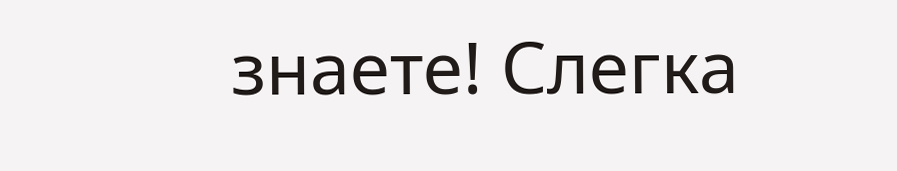знаете! Слегка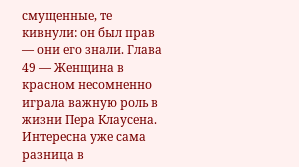смущенные, те кивнули: он был прав — они его знали. Глава 49 — Женщина в красном несомненно играла важную роль в жизни Пера Клаусена. Интересна уже сама разница в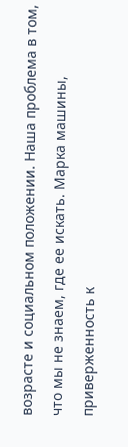возрасте и социальном положении. Наша проблема в том, что мы не знаем, где ее искать. Марка машины, приверженность к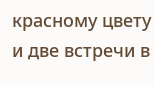красному цвету и две встречи в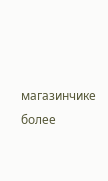магазинчике более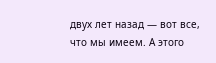двух лет назад — вот все, что мы имеем. А этого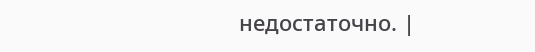недостаточно. |